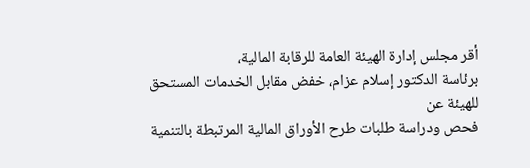أقر مجلس إدارة الهيئة العامة للرقابة المالية،
برئاسة الدكتور إسلام عزام، خفض مقابل الخدمات المستحق للهيئة عن
فحص ودراسة طلبات طرح الأوراق المالية المرتبطة بالتنمية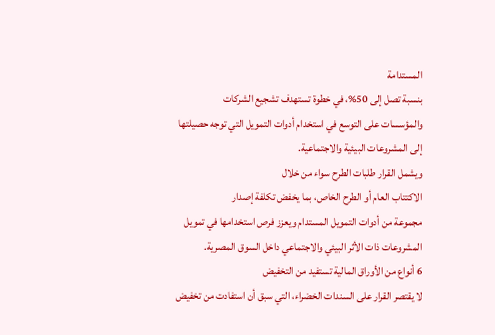المستدامة
بنسبة تصل إلى 50%، في خطوة تستهدف تشجيع الشركات
والمؤسسات على التوسع في استخدام أدوات التمويل التي توجه حصيلتها
إلى المشروعات البيئية والاجتماعية.
ويشمل القرار طلبات الطرح سواء من خلال
الاكتتاب العام أو الطرح الخاص، بما يخفض تكلفة إصدار
مجموعة من أدوات التمويل المستدام ويعزز فرص استخدامها في تمويل
المشروعات ذات الأثر البيئي والاجتماعي داخل السوق المصرية.
6 أنواع من الأوراق المالية تستفيد من التخفيض
لا يقتصر القرار على السندات الخضراء، التي سبق أن استفادت من تخفيض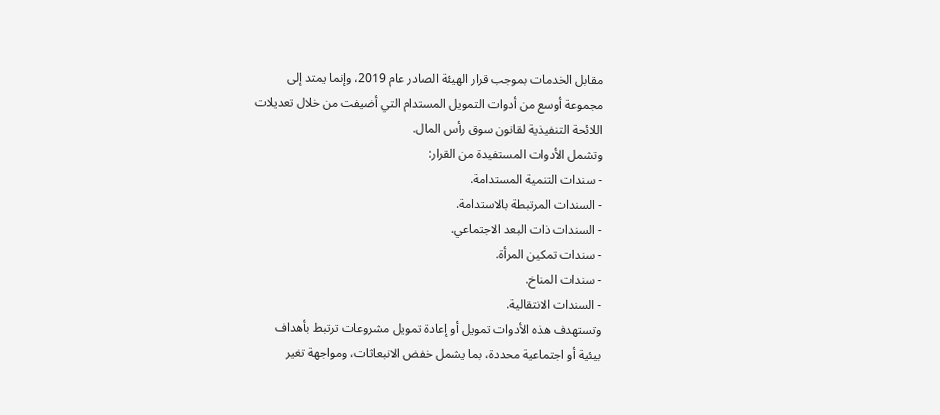مقابل الخدمات بموجب قرار الهيئة الصادر عام 2019، وإنما يمتد إلى
مجموعة أوسع من أدوات التمويل المستدام التي أضيفت من خلال تعديلات
اللائحة التنفيذية لقانون سوق رأس المال.
وتشمل الأدوات المستفيدة من القرار:
- سندات التنمية المستدامة.
- السندات المرتبطة بالاستدامة.
- السندات ذات البعد الاجتماعي.
- سندات تمكين المرأة.
- سندات المناخ.
- السندات الانتقالية.
وتستهدف هذه الأدوات تمويل أو إعادة تمويل مشروعات ترتبط بأهداف
بيئية أو اجتماعية محددة، بما يشمل خفض الانبعاثات، ومواجهة تغير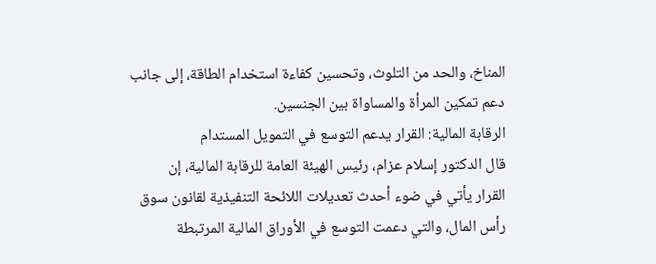المناخ، والحد من التلوث، وتحسين كفاءة استخدام الطاقة، إلى جانب
دعم تمكين المرأة والمساواة بين الجنسين.
الرقابة المالية: القرار يدعم التوسع في التمويل المستدام
قال الدكتور إسلام عزام، رئيس الهيئة العامة للرقابة المالية، إن
القرار يأتي في ضوء أحدث تعديلات اللائحة التنفيذية لقانون سوق
رأس المال، والتي دعمت التوسع في الأوراق المالية المرتبطة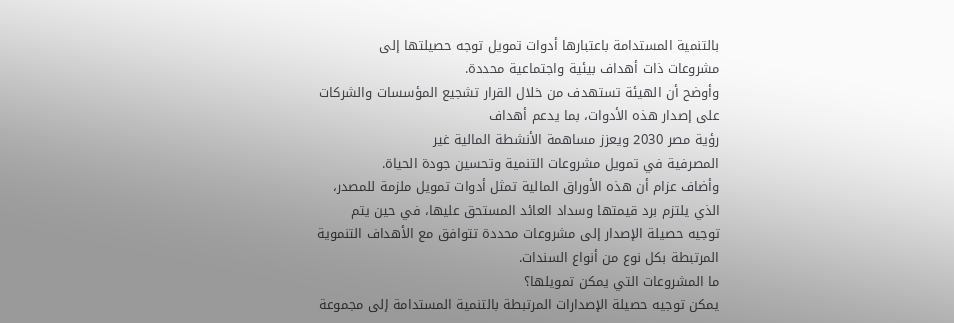بالتنمية المستدامة باعتبارها أدوات تمويل توجه حصيلتها إلى
مشروعات ذات أهداف بيئية واجتماعية محددة.
وأوضح أن الهيئة تستهدف من خلال القرار تشجيع المؤسسات والشركات
على إصدار هذه الأدوات، بما يدعم أهداف
رؤية مصر 2030 ويعزز مساهمة الأنشطة المالية غير
المصرفية في تمويل مشروعات التنمية وتحسين جودة الحياة.
وأضاف عزام أن هذه الأوراق المالية تمثل أدوات تمويل ملزمة للمصدر،
الذي يلتزم برد قيمتها وسداد العائد المستحق عليها، في حين يتم
توجيه حصيلة الإصدار إلى مشروعات محددة تتوافق مع الأهداف التنموية
المرتبطة بكل نوع من أنواع السندات.
ما المشروعات التي يمكن تمويلها؟
يمكن توجيه حصيلة الإصدارات المرتبطة بالتنمية المستدامة إلى مجموعة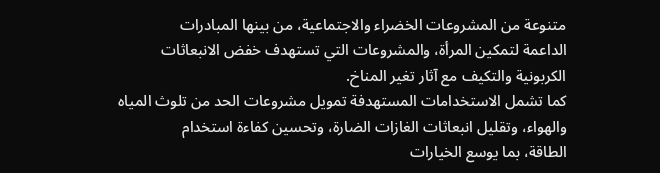متنوعة من المشروعات الخضراء والاجتماعية، من بينها المبادرات
الداعمة لتمكين المرأة، والمشروعات التي تستهدف خفض الانبعاثات
الكربونية والتكيف مع آثار تغير المناخ.
كما تشمل الاستخدامات المستهدفة تمويل مشروعات الحد من تلوث المياه
والهواء، وتقليل انبعاثات الغازات الضارة، وتحسين كفاءة استخدام
الطاقة، بما يوسع الخيارات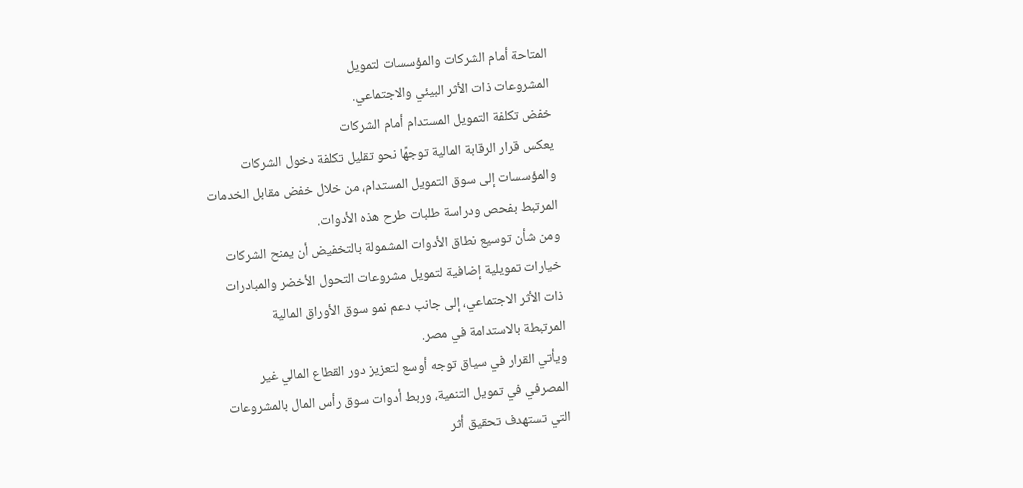المتاحة أمام الشركات والمؤسسات لتمويل
المشروعات ذات الأثر البيئي والاجتماعي.
خفض تكلفة التمويل المستدام أمام الشركات
يعكس قرار الرقابة المالية توجهًا نحو تقليل تكلفة دخول الشركات
والمؤسسات إلى سوق التمويل المستدام، من خلال خفض مقابل الخدمات
المرتبط بفحص ودراسة طلبات طرح هذه الأدوات.
ومن شأن توسيع نطاق الأدوات المشمولة بالتخفيض أن يمنح الشركات
خيارات تمويلية إضافية لتمويل مشروعات التحول الأخضر والمبادرات
ذات الأثر الاجتماعي، إلى جانب دعم نمو سوق الأوراق المالية
المرتبطة بالاستدامة في مصر.
ويأتي القرار في سياق توجه أوسع لتعزيز دور القطاع المالي غير
المصرفي في تمويل التنمية، وربط أدوات سوق رأس المال بالمشروعات
التي تستهدف تحقيق أثر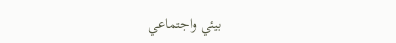بيئي واجتماعي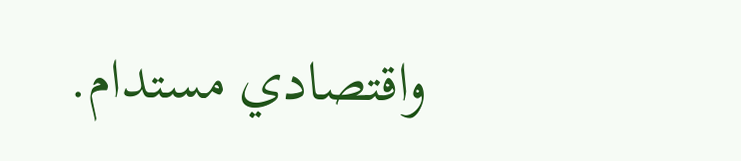واقتصادي مستدام.